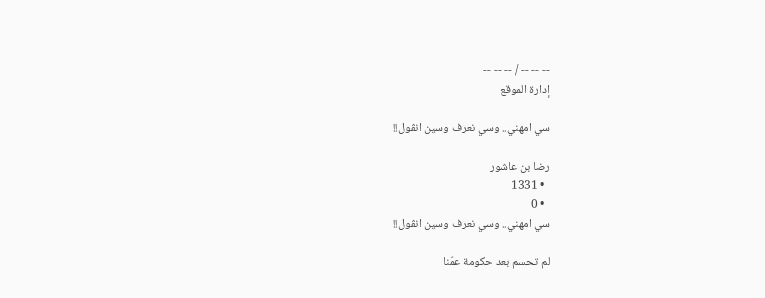-- -- -- / -- -- --
إدارة الموقع

سي امهني.. وسي نعرف وسين انڤول!!

رضا بن عاشور
  • 1331
  • 0
سي امهني.. وسي نعرف وسين انڤول!!

لم تحسم بعد حكومة عمّنا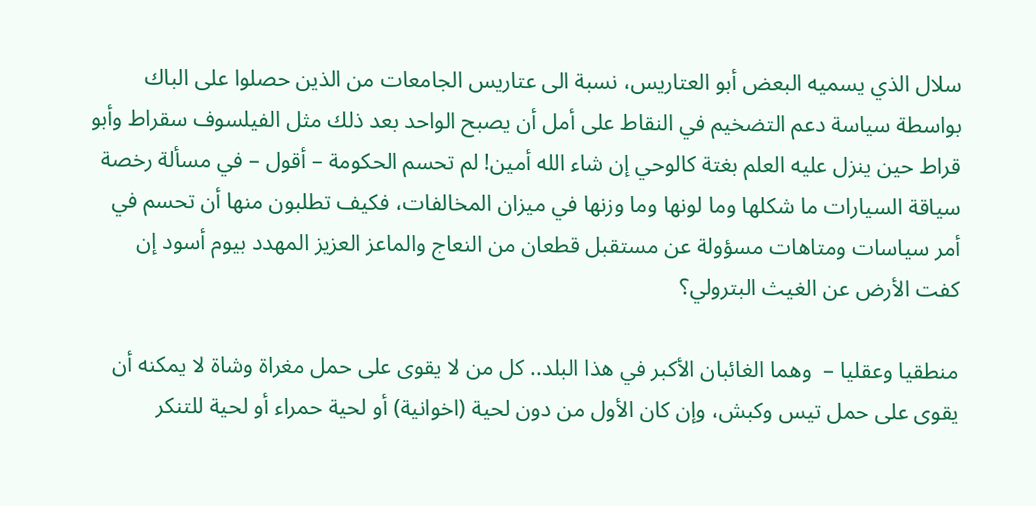سلال الذي يسميه البعض أبو العتاريس، نسبة الى عتاريس الجامعات من الذين حصلوا على الباك بواسطة سياسة دعم التضخيم في النقاط على أمل أن يصبح الواحد بعد ذلك مثل الفيلسوف سقراط وأبو قراط حين ينزل عليه العلم بغتة كالوحي إن شاء الله أمين! لم تحسم الحكومة – أقول – في مسألة رخصة سياقة السيارات ما شكلها وما لونها وما وزنها في ميزان المخالفات، فكيف تطلبون منها أن تحسم في أمر سياسات ومتاهات مسؤولة عن مستقبل قطعان من النعاج والماعز العزيز المهدد بيوم أسود إن كفت الأرض عن الغيث البترولي؟

منطقيا وعقليا –  وهما الغائبان الأكبر في هذا البلد.. كل من لا يقوى على حمل مغراة وشاة لا يمكنه أن يقوى على حمل تيس وكبش، وإن كان الأول من دون لحية (اخوانية) أو لحية حمراء أو لحية للتنكر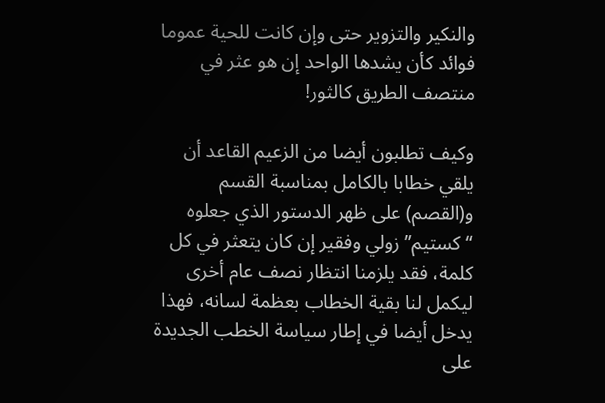والنكير والتزوير حتى وإن كانت للحية عموما فوائد كأن يشدها الواحد إن هو عثر في منتصف الطريق كالثور!

وكيف تطلبون أيضا من الزعيم القاعد أن يلقي خطابا بالكامل بمناسبة القسم و(القصم) على ظهر الدستور الذي جعلوه “كستيم” زولي وفقير إن كان يتعثر في كل كلمة، فقد يلزمنا انتظار نصف عام أخرى ليكمل لنا بقية الخطاب بعظمة لسانه، فهذا يدخل أيضا في إطار سياسة الخطب الجديدة على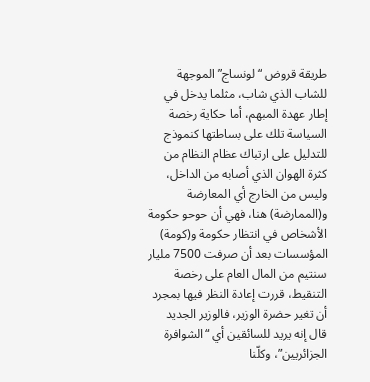طريقة قروض “لونساج” الموجهة للشاب الذي شاب، مثلما يدخل في إطار عهدة المبهم، أما حكاية رخصة السياسة تلك على بساطتها كنموذج للتدليل على ارتباك عظام النظام من كثرة الهوان الذي أصابه من الداخل، وليس من الخارج أي المعارضة و(الممارضة) هنا، فهي أن حوحو حكومة الأشخاص في انتظار حكومة و(كومة) المؤسسات بعد أن صرفت 7500 مليار سنتيم من المال العام على رخصة التنقيط، قررت إعادة النظر فيها بمجرد أن تغير حضرة الوزير، فالوزير الجديد قال إنه يريد للسائقين أي “الشوافرة الجزائريين”، وكلّنا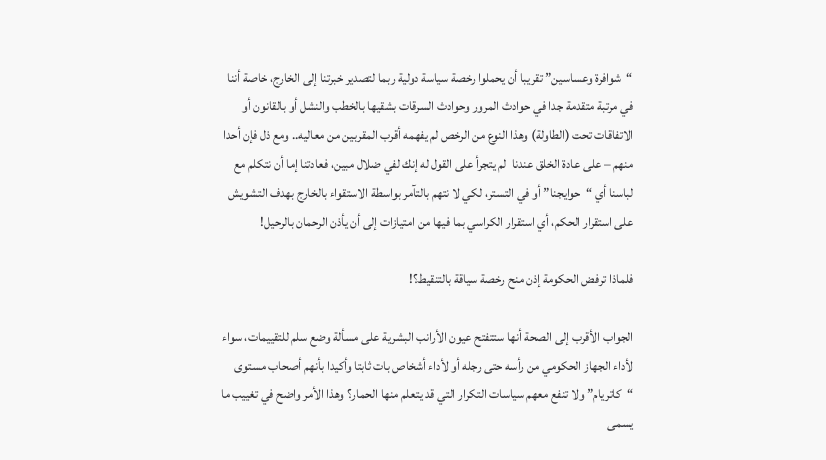“شوافرة وعساسين” تقريبا أن يحملوا رخصة سياسة دولية ربما لتصدير خبرتنا إلى الخارج، خاصة أننا في مرتبة متقدمة جدا في حوادث المرور وحوادث السرقات بشقيها بالخطب والنشل أو بالقانون أو الاتفاقات تحت (الطاولة) وهذا النوع من الرخص لم يفهمه أقرب المقربين من معاليه.. ومع ذل فإن أحدا منهم – على عادة الخلق عندنا  لم يتجرأ على القول له إنك لفي ضلال مبين، فعادتنا إما أن نتكلم مع لباسنا أي “حوايجنا” أو في التستر، لكي لا نتهم بالتآمر بواسطة الاستقواء بالخارج بهدف التشويش على استقرار الحكم، أي استقرار الكراسي بما فيها من امتيازات إلى أن يأذن الرحمان بالرحيل!

فلماذا ترفض الحكومة إذن منح رخصة سياقة بالتنقيط؟!

الجواب الأقرب إلى الصحة أنها ستتفتح عيون الأرانب البشرية على مسألة وضع سلم للتقييمات، سواء لأداء الجهاز الحكومي من رأسه حتى رجله أو لأداء أشخاص بات ثابتا وأكيدا بأنهم أصحاب مستوى “كاتريام” ولا تنفع معهم سياسات التكرار التي قد يتعلم منها الحمار؟ وهذا الأمر واضح في تغييب ما يسمى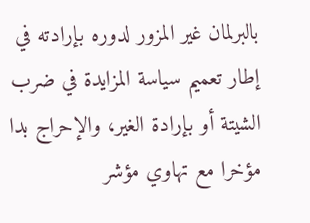بالبرلمان غير المزور لدوره بإرادته في إطار تعميم سياسة المزايدة في ضرب الشيتة أو بإرادة الغير، والإحراج بدا مؤخرا مع تهاوي مؤشر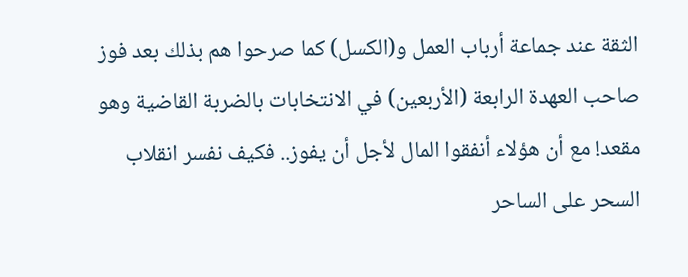الثقة عند جماعة أرباب العمل و(الكسل) كما صرحوا هم بذلك بعد فوز صاحب العهدة الرابعة (الأربعين) في الانتخابات بالضربة القاضية وهو مقعد! مع أن هؤلاء أنفقوا المال لأجل أن يفوز.. فكيف نفسر انقلاب السحر على الساحر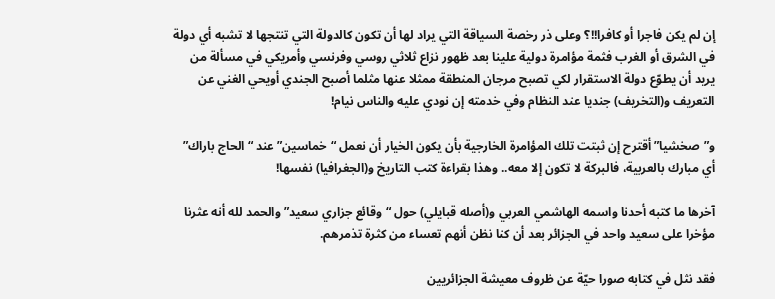إن لم يكن فاجرا أو كافرا!!؟ وعلى ذر رخصة السياقة التي يراد لها أن تكون كالدولة التي تنتجها لا تشبه أي دولة في الشرق أو الغرب فثمة مؤامرة دولية علينا بعد ظهور نزاع ثلاثي روسي وفرنسي وأمريكي في مسألة من يريد أن يطوّع دولة الاستقرار لكي تصبح مرجان المنطقة ممثلا عنها مثلما أصبح الجندي أويحي الغني عن التعريف و(التخريف) جنديا عند النظام وفي خدمته إن نودي عليه والناس نيام!

و”صخشيا” أقترح إن ثبتت تلك المؤامرة الخارجية بأن يكون الخيار أن نعمل “خماسين” عند “الحاج باراك” أي مبارك بالعربية، فالبركة لا تكون إلا معه.. وهذا بقراءة كتب التاريخ و(الجغرافيا) نفسها!

آخرها ما كتبه أحدنا واسمه الهاشمي العربي و(أصله قبايلي) حول “وقائع جزاري سعيد” والحمد لله أنه عثرنا مؤخرا على سعيد واحد في الجزائر بعد أن كنا نظن أنهم تعساء من كثرة تذمرهم.

فقد نثل في كتابه صورا حيّة عن ظروف معيشة الجزائريين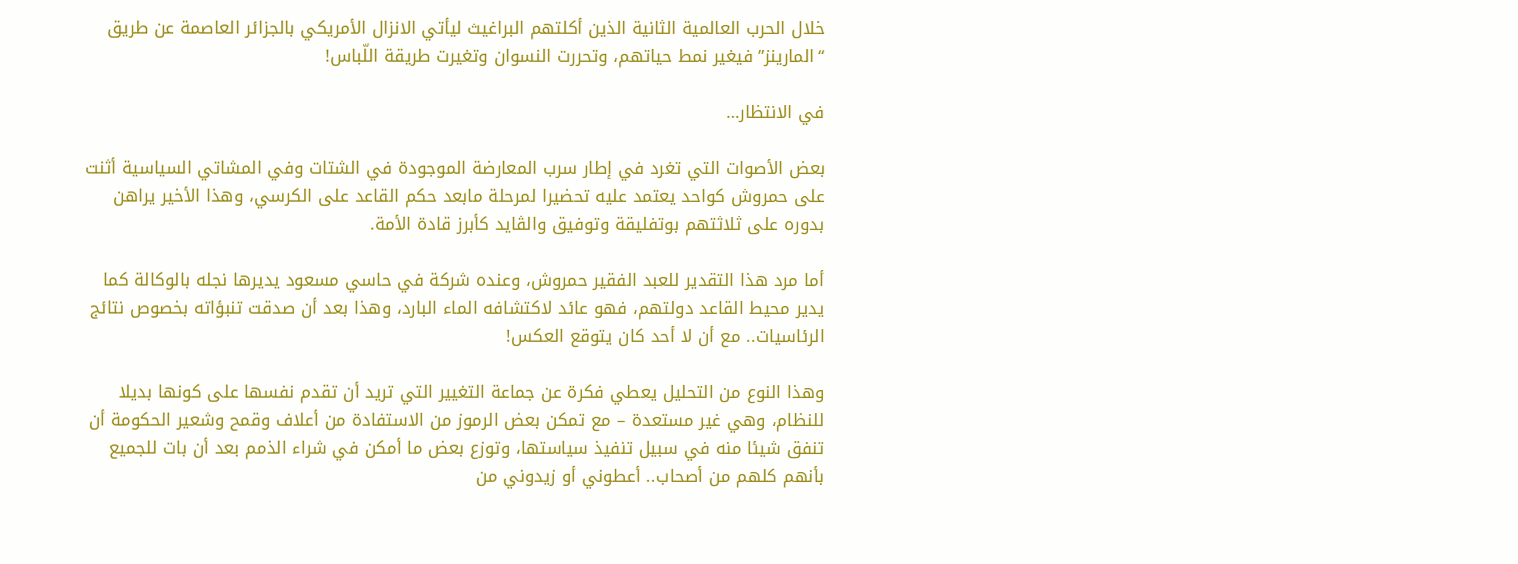خلال الحرب العالمية الثانية الذين أكلتهم البراغيث ليأتي الانزال الأمريكي بالجزائر العاصمة عن طريق “المارينز” فيغير نمط حياتهم، وتحررت النسوان وتغيرت طريقة اللّباس!

في الانتظار…

بعض الأصوات التي تغرد في إطار سرب المعارضة الموجودة في الشتات وفي المشاتي السياسية أثنت على حمروش كواحد يعتمد عليه تحضيرا لمرحلة مابعد حكم القاعد على الكرسي، وهذا الأخير يراهن بدوره على ثلاثتهم بوتفليقة وتوفيق والڤايد كأبرز قادة الأمة.

أما مرد هذا التقدير للعبد الفقير حمروش، وعنده شركة في حاسي مسعود يديرها نجله بالوكالة كما يدير محيط القاعد دولتهم، فهو عائد لاكتشافه الماء البارد، وهذا بعد أن صدقت تنبؤاته بخصوص نتائج الرئاسيات.. مع أن لا أحد كان يتوقع العكس!

وهذا النوع من التحليل يعطي فكرة عن جماعة التغيير التي تريد أن تقدم نفسها على كونها بديلا للنظام، وهي غير مستعدة – مع تمكن بعض الرموز من الاستفادة من أعلاف وقمح وشعير الحكومة أن تنفق شيئا منه في سبيل تنفيذ سياستها، وتوزع بعض ما أمكن في شراء الذمم بعد أن بات للجميع بأنهم كلهم من أصحاب.. أعطوني أو زيدوني من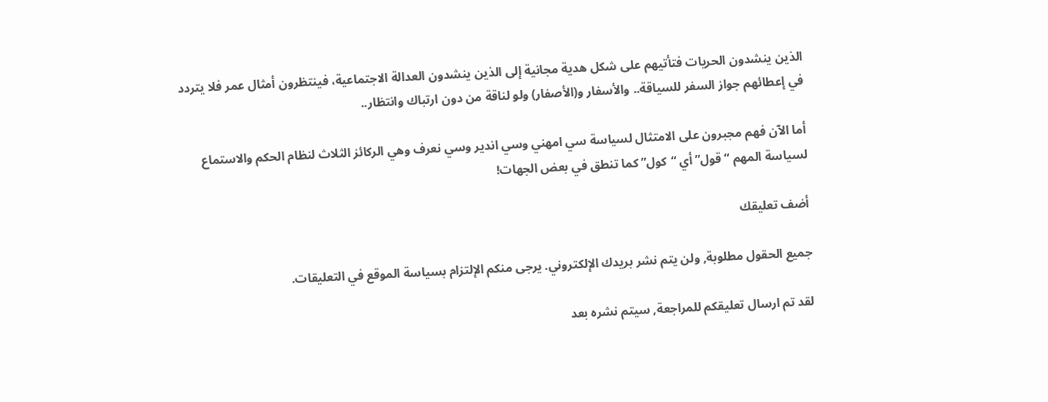الذين ينشدون الحريات فتأتيهم على شكل هدية مجانية إلى الذين ينشدون العدالة الاجتماعية، فينتظرون أمثال عمر فلا يتردد في إعطائهم جواز السفر للسياقة.. والأسفار و(الأصفار) ولو لناقة من دون ارتباك وانتظار..

أما الآن فهم مجبرون على الامتثال لسياسة سي امهني وسي اندير وسي نعرف وهي الركائز الثلاث لنظام الحكم والاستماع لسياسة المهم “قول” أي “كول” كما تنطق في بعض الجهات!

أضف تعليقك

جميع الحقول مطلوبة, ولن يتم نشر بريدك الإلكتروني. يرجى منكم الإلتزام بسياسة الموقع في التعليقات.

لقد تم ارسال تعليقكم للمراجعة, سيتم نشره بعد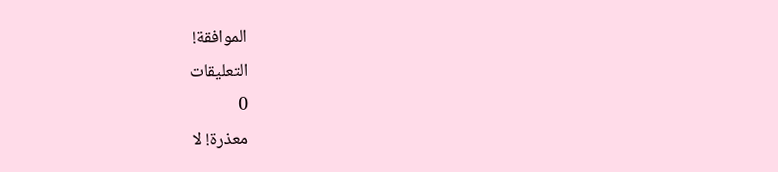الموافقة!
التعليقات
0
معذرة! لا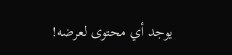يوجد أي محتوى لعرضه!